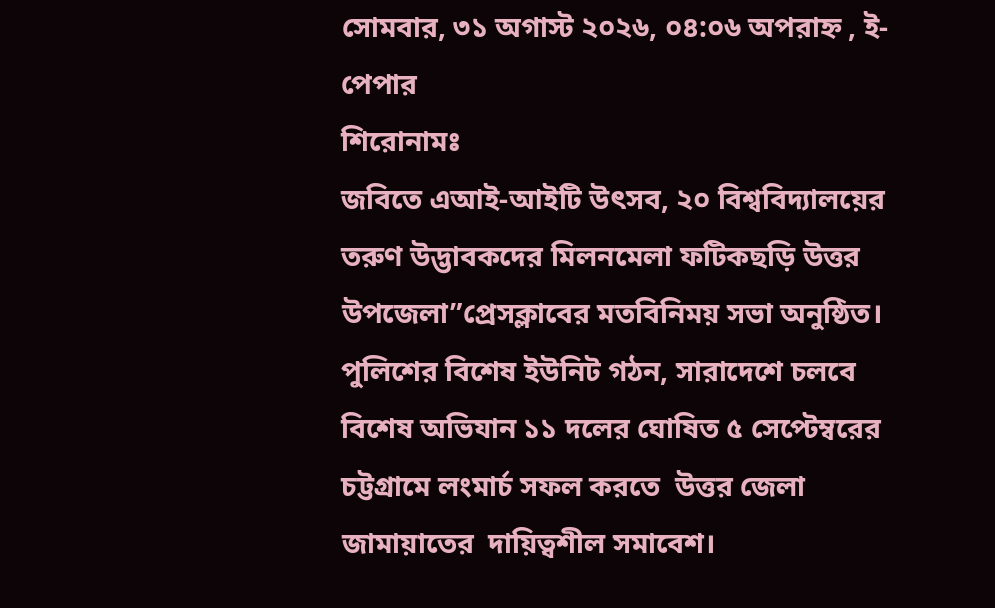সোমবার, ৩১ অগাস্ট ২০২৬, ০৪:০৬ অপরাহ্ন , ই-পেপার
শিরোনামঃ
জবিতে এআই-আইটি উৎসব, ২০ বিশ্ববিদ্যালয়ের তরুণ উদ্ভাবকদের মিলনমেলা ফটিকছড়ি উত্তর উপজেলা”প্রেসক্লাবের মতবিনিময় সভা অনুষ্ঠিত। পুলিশের বিশেষ ইউনিট গঠন, সারাদেশে চলবে বিশেষ অভিযান ১১ দলের ঘোষিত ৫ সেপ্টেম্বরের চট্টগ্রামে লংমার্চ সফল করতে  উত্তর জেলা জামায়াতের  দায়িত্বশীল সমাবেশ।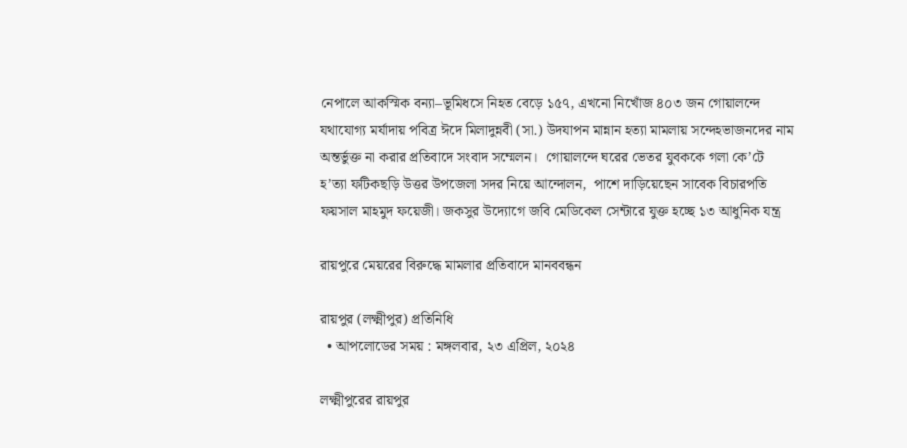নেপালে আকস্মিক বন্যা–ভূমিধসে নিহত বেড়ে ১৫৭, এখনো নিখোঁজ ৪০৩ জন গোয়ালন্দে যথাযোগ্য মর্যাদায় পবিত্র ঈদে মিলাদুন্নবী (সা.) উদযাপন মান্নান হত্যা মামলায় সন্দেহভাজনদের নাম অন্তর্ভুক্ত না করার প্রতিবাদে সংবাদ সম্মেলন।  গোয়ালন্দে ঘরের ভেতর যুবককে গলা কে’টে হ’ত্যা ফটিকছড়ি উত্তর উপজেলা সদর নিয়ে আন্দোলন,  পাশে দাড়িয়েছেন সাবেক বিচারপতি ফয়সাল মাহমুদ ফয়েজী। জকসুর উদ্যোগে জবি মেডিকেল সেন্টারে যুক্ত হচ্ছে ১৩ আধুনিক যন্ত্র

রায়পুরে মেয়রের বিরুদ্ধে মামলার প্রতিবাদে মানববন্ধন

রায়পুর (লক্ষ্মীপুর) প্রতিনিধি
  • আপলোডের সময় : মঙ্গলবার, ২৩ এপ্রিল, ২০২৪

লক্ষ্মীপুরের রায়পুর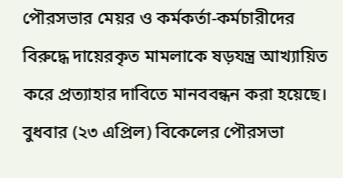পৌরসভার মেয়র ও কর্মকর্তা-কর্মচারীদের বিরুদ্ধে দায়েরকৃত মামলাকে ষড়যন্ত্র আখ্যায়িত করে প্রত্যাহার দাবিতে মানববন্ধন করা হয়েছে। বুধবার (২৩ এপ্রিল) বিকেলের পৌরসভা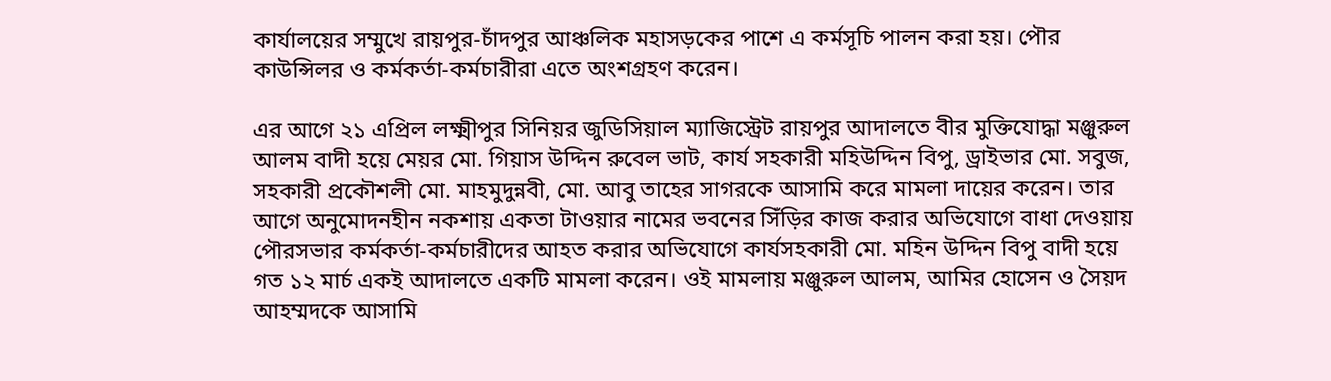কার্যালয়ের সম্মুখে রায়পুর-চাঁদপুর আঞ্চলিক মহাসড়কের পাশে এ কর্মসূচি পালন করা হয়। পৌর কাউন্সিলর ও কর্মকর্তা-কর্মচারীরা এতে অংশগ্রহণ করেন।

এর আগে ২১ এপ্রিল লক্ষ্মীপুর সিনিয়র জুডিসিয়াল ম্যাজিস্ট্রেট রায়পুর আদালতে বীর মুক্তিযোদ্ধা মঞ্জুরুল আলম বাদী হয়ে মেয়র মো. গিয়াস উদ্দিন রুবেল ভাট, কার্য সহকারী মহিউদ্দিন বিপু, ড্রাইভার মো. সবুজ, সহকারী প্রকৌশলী মো. মাহমুদুন্নবী, মো. আবু তাহের সাগরকে আসামি করে মামলা দায়ের করেন। তার আগে অনুমোদনহীন নকশায় একতা টাওয়ার নামের ভবনের সিঁড়ির কাজ করার অভিযোগে বাধা দেওয়ায় পৌরসভার কর্মকর্তা-কর্মচারীদের আহত করার অভিযোগে কার্যসহকারী মো. মহিন উদ্দিন বিপু বাদী হয়ে গত ১২ মার্চ একই আদালতে একটি মামলা করেন। ওই মামলায় মঞ্জুরুল আলম, আমির হোসেন ও সৈয়দ আহম্মদকে আসামি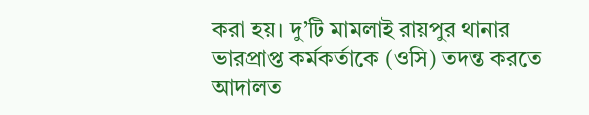করা হয়। দু’টি মামলাই রায়পুর থানার ভারপ্রাপ্ত কর্মকর্তাকে (ওসি) তদন্ত করতে আদালত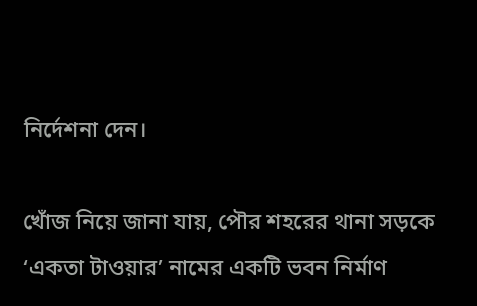নির্দেশনা দেন।

খোঁজ নিয়ে জানা যায়, পৌর শহরের থানা সড়কে ‘একতা টাওয়ার’ নামের একটি ভবন নির্মাণ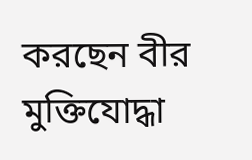করছেন বীর মুক্তিযোদ্ধা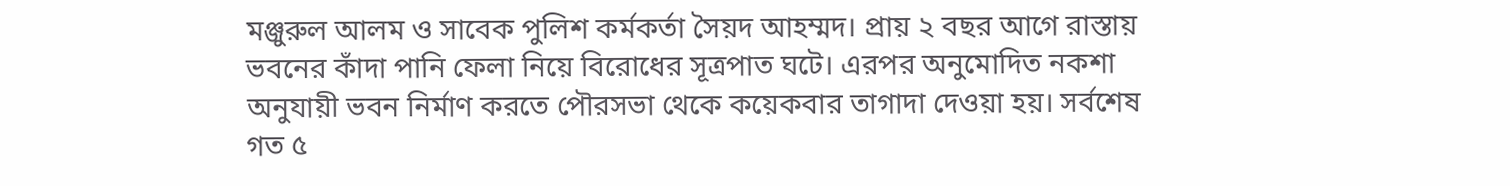মঞ্জুরুল আলম ও সাবেক পুলিশ কর্মকর্তা সৈয়দ আহম্মদ। প্রায় ২ বছর আগে রাস্তায় ভবনের কাঁদা পানি ফেলা নিয়ে বিরোধের সূত্রপাত ঘটে। এরপর অনুমোদিত নকশা অনুযায়ী ভবন নির্মাণ করতে পৌরসভা থেকে কয়েকবার তাগাদা দেওয়া হয়। সর্বশেষ গত ৫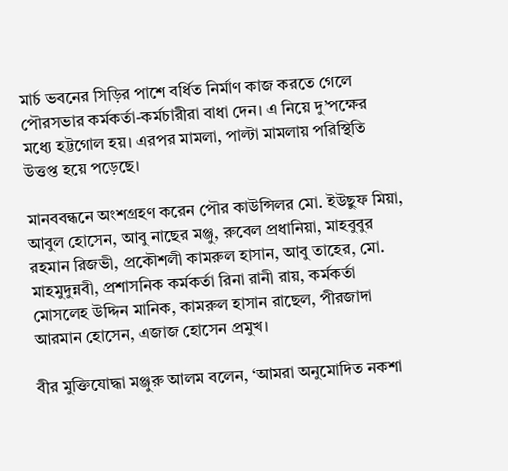মার্চ ভবনের সিড়ির পাশে বর্ধিত নির্মাণ কাজ করতে গেলে পৌরসভার কর্মকর্তা-কর্মচারীরা বাধা দেন। এ নিয়ে দু’পক্ষের মধ্যে হট্টগোল হয়। এরপর মামলা, পাল্টা মামলায় পরিস্থিতি উত্তপ্ত হয়ে পড়েছে।

মানববন্ধনে অংশগ্রহণ করেন পৌর কাউন্সিলর মো. ইউছুফ মিয়া, আবুল হোসেন, আবু নাছের মঞ্জু, রুবেল প্রধানিয়া, মাহবুবুর রহমান রিজভী, প্রকৌশলী কামরুল হাসান, আবু তাহের, মো. মাহমুদুন্নবী, প্রশাসনিক কর্মকর্তা রিনা রানী রায়, কর্মকর্তা মোসলেহ উদ্দিন মানিক, কামরুল হাসান রাছেল, পীরজাদা আরমান হোসেন, এজাজ হোসেন প্রমুখ।

বীর মুক্তিযোদ্ধা মঞ্জুরু আলম বলেন, ‘আমরা অনুমোদিত নকশা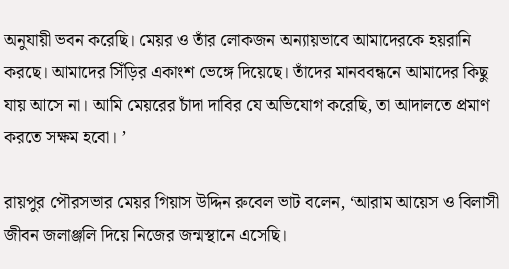অনুযায়ী ভবন করেছি। মেয়র ও তাঁর লোকজন অন্যায়ভাবে আমাদেরকে হয়রানি করছে। আমাদের সিঁড়ির একাংশ ভেঙ্গে দিয়েছে। তাঁদের মানববন্ধনে আমাদের কিছু যায় আসে না। আমি মেয়রের চাঁদা দাবির যে অভিযোগ করেছি, তা আদালতে প্রমাণ করতে সক্ষম হবো। ’

রায়পুর পৌরসভার মেয়র গিয়াস উদ্দিন রুবেল ভাট বলেন, ‘আরাম আয়েস ও বিলাসী জীবন জলাঞ্জলি দিয়ে নিজের জন্মস্থানে এসেছি।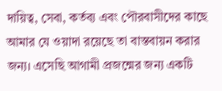দায়িত্ব, সেবা, কর্তব্য এবং পৌরবাসীদের কাছে আমার যে ওয়াদা রয়েছে তা বাস্তবায়ন করার জন্য। এসেছি আগামী প্রজন্মের জন্য একটি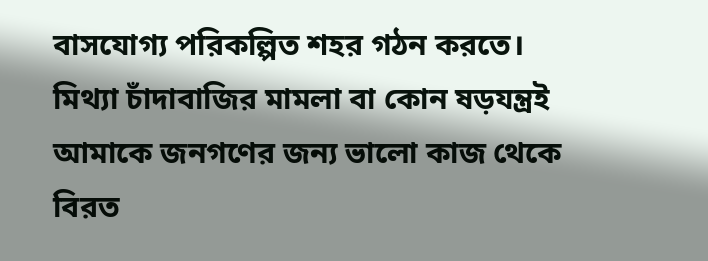বাসযোগ্য পরিকল্পিত শহর গঠন করতে। মিথ্যা চাঁদাবাজির মামলা বা কোন ষড়যন্ত্রই আমাকে জনগণের জন্য ভালো কাজ থেকে বিরত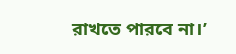রাখতে পারবে না।’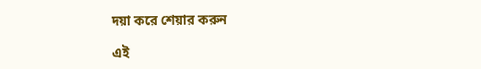দয়া করে শেয়ার করুন

এই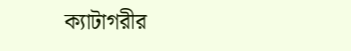ক্যাটাগরীর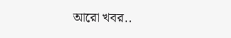আরো খবর..